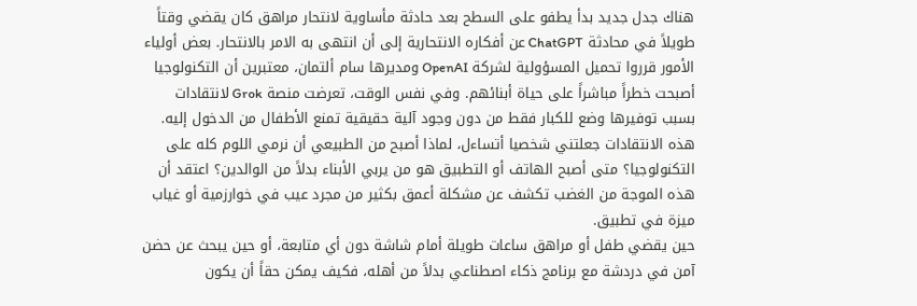هناك جدل جديد بدأ يطفو على السطح بعد حادثة مأساوية لانتحار مراهق كان يقضي وقتاً طويلاً في محادثة ChatGPT عن أفكاره الانتحارية إلى أن انتهى به الامر بالانتحار. بعض أولياء الأمور قرروا تحميل المسؤولية لشركة OpenAI ومديرها سام ألتمان، معتبرين أن التكنولوجيا أصبحت خطراً مباشراً على حياة أبنائهم. وفي نفس الوقت، تعرضت منصة Grok لانتقادات بسبب توفيرها وضع للكبار فقط من دون وجود آلية حقيقية تمنع الأطفال من الدخول إليه.
هذه الانتقادات جعلتني شخصيا أتساءل، لماذا أصبح من الطبيعي أن نرمي اللوم كله على التكنولوجيا؟ متى أصبح الهاتف أو التطبيق هو من يربي الأبناء بدلاً من الوالدين؟ اعتقد أن هذه الموجة من الغضب تكشف عن مشكلة أعمق بكثير من مجرد عيب في خوارزمية أو غياب ميزة في تطبيق.
حين يقضي طفل أو مراهق ساعات طويلة أمام شاشة دون أي متابعة، أو حين يبحث عن حضن آمن في دردشة مع برنامج ذكاء اصطناعي بدلاً من أهله، فكيف يمكن حقاً أن يكون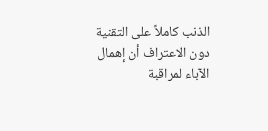الذنب كاملاً على التقنية دون الاعتراف أن إهمال الآباء لمراقبة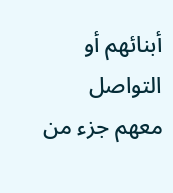أبنائهم أو التواصل معهم جزء من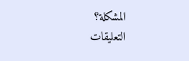المشكلة؟
التعليقات